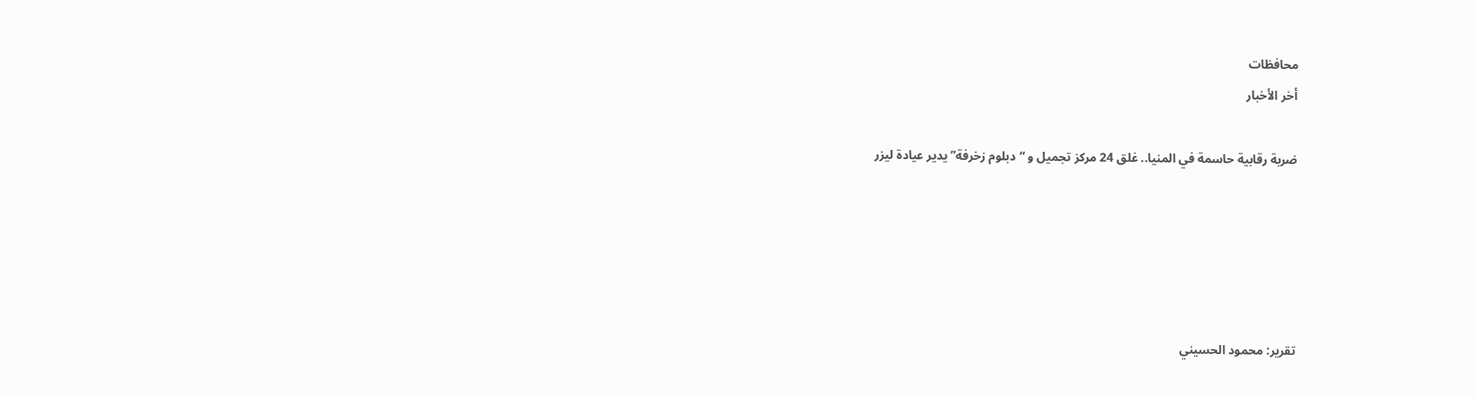محافظات
أخر الأخبار

ضربة رقابية حاسمة في المنيا.. غلق 24 مركز تجميل و “دبلوم زخرفة” يدير عيادة ليزر





تقرير: محمود الحسيني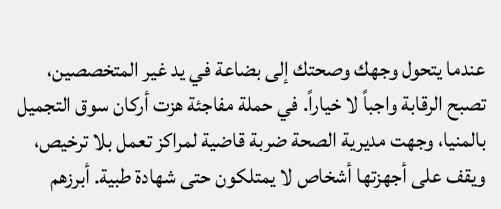عندما يتحول وجهك وصحتك إلى بضاعة في يد غير المتخصصين، تصبح الرقابة واجباً لا خياراً. في حملة مفاجئة هزت أركان سوق التجميل بالمنيا، وجهت مديرية الصحة ضربة قاضية لمراكز تعمل بلا ترخيص، ويقف على أجهزتها أشخاص لا يمتلكون حتى شهادة طبية. أبرزهم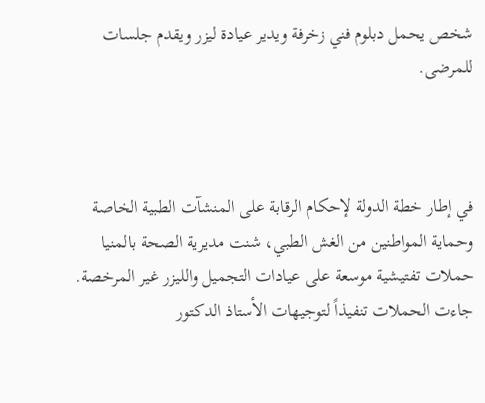شخص يحمل دبلوم فني زخرفة ويدير عيادة ليزر ويقدم جلسات للمرضى.



في إطار خطة الدولة لإحكام الرقابة على المنشآت الطبية الخاصة وحماية المواطنين من الغش الطبي، شنت مديرية الصحة بالمنيا حملات تفتيشية موسعة على عيادات التجميل والليزر غير المرخصة. جاءت الحملات تنفيذاً لتوجيهات الأستاذ الدكتور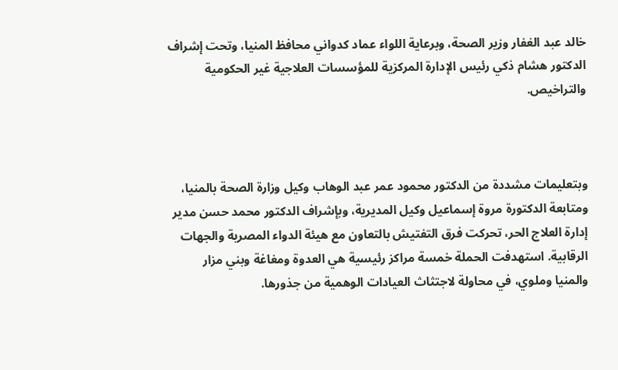خالد عبد الغفار وزير الصحة، وبرعاية اللواء عماد كدواني محافظ المنيا، وتحت إشراف الدكتور هشام ذكي رئيس الإدارة المركزية للمؤسسات العلاجية غير الحكومية والتراخيص.



وبتعليمات مشددة من الدكتور محمود عمر عبد الوهاب وكيل وزارة الصحة بالمنيا، ومتابعة الدكتورة مروة إسماعيل وكيل المديرية، وبإشراف الدكتور محمد حسن مدير إدارة العلاج الحر، تحركت فرق التفتيش بالتعاون مع هيئة الدواء المصرية والجهات الرقابية. استهدفت الحملة خمسة مراكز رئيسية هي العدوة ومغاغة وبني مزار والمنيا وملوي، في محاولة لاجتثاث العيادات الوهمية من جذورها.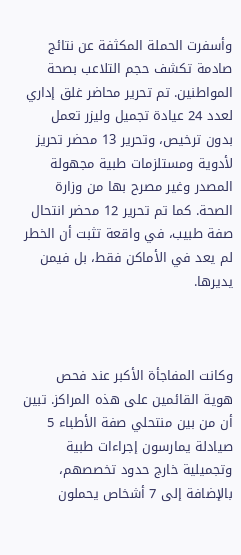وأسفرت الحملة المكثفة عن نتائج صادمة تكشف حجم التلاعب بصحة المواطنين. تم تحرير محاضر غلق إداري لعدد 24 عيادة تجميل وليزر تعمل بدون ترخيص، وتحرير 13 محضر تحريز لأدوية ومستلزمات طبية مجهولة المصدر وغير مصرح بها من وزارة الصحة. كما تم تحرير 12 محضر انتحال صفة طبيب، في واقعة تثبت أن الخطر لم يعد في الأماكن فقط، بل فيمن يديرها.



وكانت المفاجأة الأكبر عند فحص هوية القائمين على هذه المراكز. تبين أن من بين منتحلي صفة الأطباء 5 صيادلة يمارسون إجراءات طبية وتجميلية خارج حدود تخصصهم، بالإضافة إلى 7 أشخاص يحملون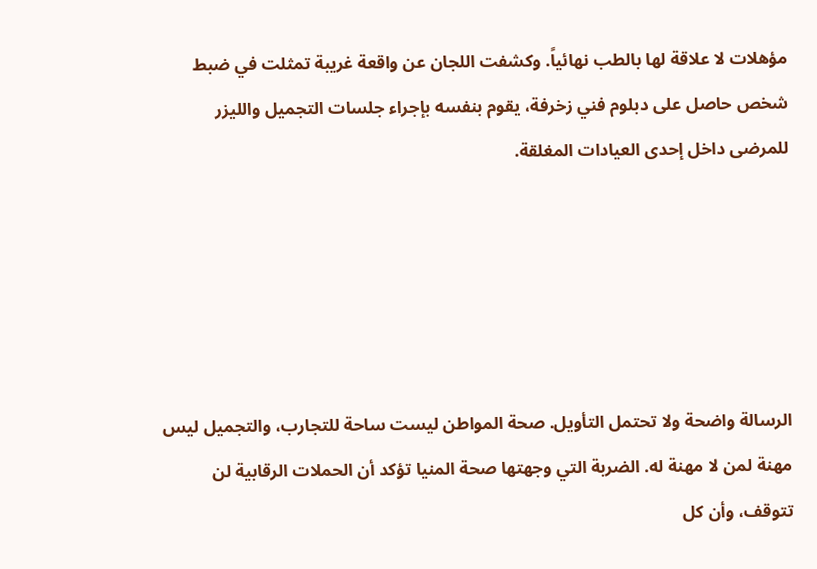مؤهلات لا علاقة لها بالطب نهائياً. وكشفت اللجان عن واقعة غريبة تمثلت في ضبط شخص حاصل على دبلوم فني زخرفة، يقوم بنفسه بإجراء جلسات التجميل والليزر للمرضى داخل إحدى العيادات المغلقة.





الرسالة واضحة ولا تحتمل التأويل. صحة المواطن ليست ساحة للتجارب، والتجميل ليس مهنة لمن لا مهنة له. الضربة التي وجهتها صحة المنيا تؤكد أن الحملات الرقابية لن تتوقف، وأن كل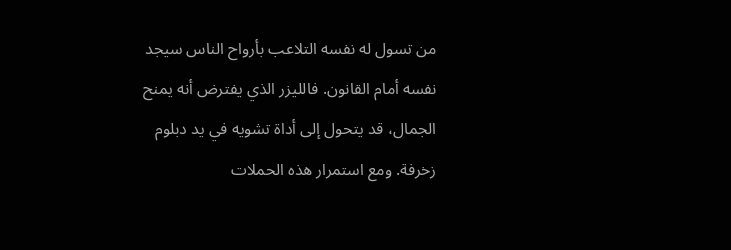من تسول له نفسه التلاعب بأرواح الناس سيجد نفسه أمام القانون. فالليزر الذي يفترض أنه يمنح الجمال، قد يتحول إلى أداة تشويه في يد دبلوم زخرفة. ومع استمرار هذه الحملات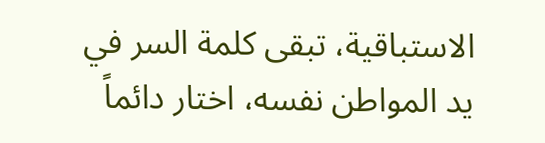الاستباقية، تبقى كلمة السر في يد المواطن نفسه، اختار دائماً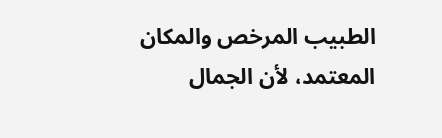الطبيب المرخص والمكان المعتمد، لأن الجمال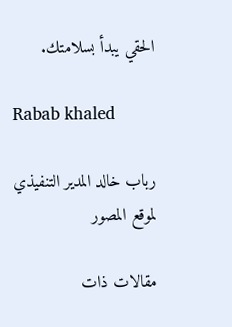الحقي يبدأ بسلامتك.

Rabab khaled

رباب خالد المدير التنفيذي لموقع المصور

مقالات ذات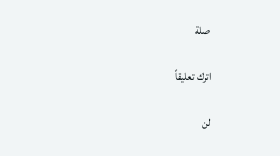صلة

اترك تعليقاً

لن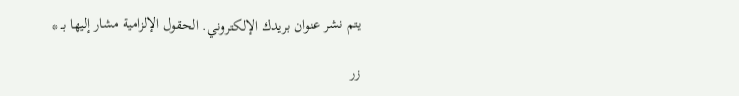يتم نشر عنوان بريدك الإلكتروني. الحقول الإلزامية مشار إليها بـ *

زر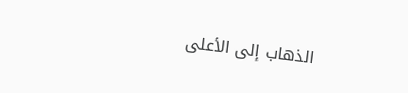الذهاب إلى الأعلى